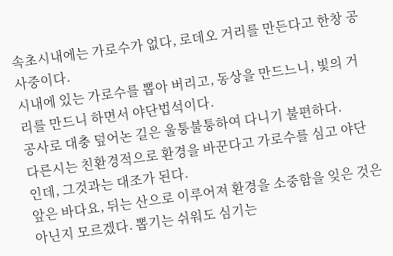속초시내에는 가로수가 없다, 로데오 거리를 만든다고 한창 공사중이다.
시내에 있는 가로수를 뽑아 버리고, 동상을 만드느니, 빛의 거리를 만드니 하면서 야단법석이다.
공사로 대충 덮어논 길은 울퉁불퉁하여 다니기 불편하다.
다른시는 친환경적으로 환경을 바꾼다고 가로수를 심고 야단인데, 그것과는 대조가 된다.
앞은 바다요, 뒤는 산으로 이루어져 환경을 소중함을 잊은 것은 아닌지 모르겠다. 뽑기는 쉬워도 심기는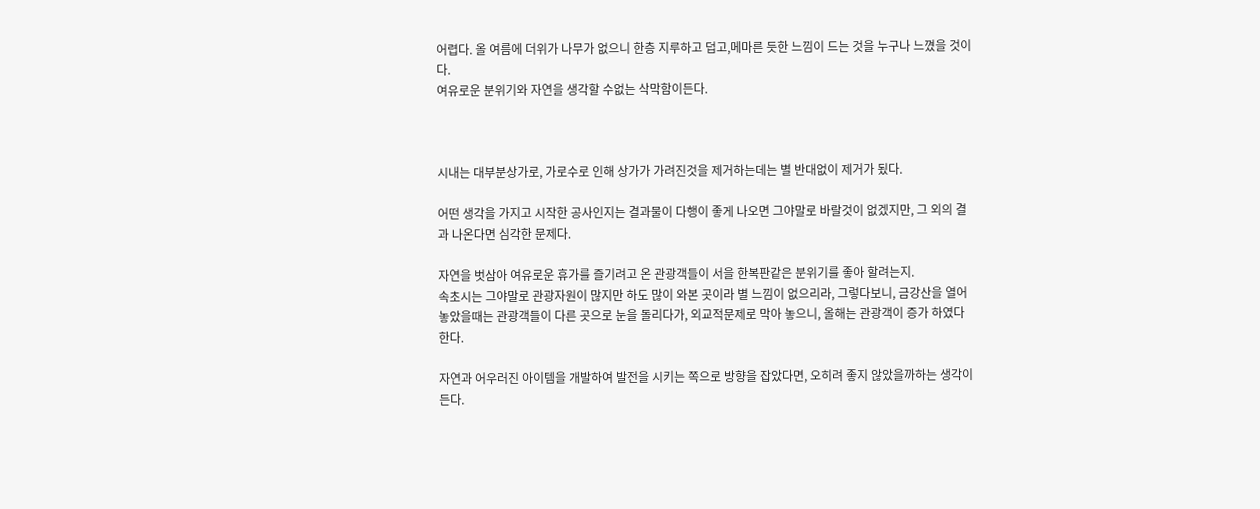어렵다. 올 여름에 더위가 나무가 없으니 한층 지루하고 덥고,메마른 듯한 느낌이 드는 것을 누구나 느꼈을 것이다.
여유로운 분위기와 자연을 생각할 수없는 삭막함이든다.



시내는 대부분상가로, 가로수로 인해 상가가 가려진것을 제거하는데는 별 반대없이 제거가 됬다.

어떤 생각을 가지고 시작한 공사인지는 결과물이 다행이 좋게 나오면 그야말로 바랄것이 없겠지만, 그 외의 결과 나온다면 심각한 문제다.

자연을 벗삼아 여유로운 휴가를 즐기려고 온 관광객들이 서을 한복판같은 분위기를 좋아 할려는지.
속초시는 그야말로 관광자원이 많지만 하도 많이 와본 곳이라 별 느낌이 없으리라, 그렇다보니, 금강산을 열어놓았을때는 관광객들이 다른 곳으로 눈을 돌리다가, 외교적문제로 막아 놓으니, 올해는 관광객이 증가 하였다한다.

자연과 어우러진 아이템을 개발하여 발전을 시키는 쪽으로 방향을 잡았다면, 오히려 좋지 않았을까하는 생각이든다.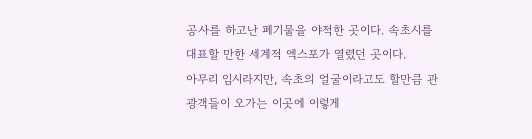공사를 하고난 폐기물을 야적한 곳이다. 속초시를 대표할 만한 세계적 엑스포가 열렸던 곳이다.
아무리 임시라지만, 속초의 얼굴이라고도 할만큼 관광객들이 오가는 이곳에 이렇게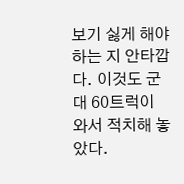보기 싫게 해야하는 지 안타깝다. 이것도 군대 60트럭이 와서 적치해 놓았다.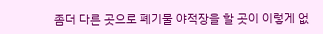좀더 다른 곳으로 폐기물 야적장을 할 곳이 이렇게 없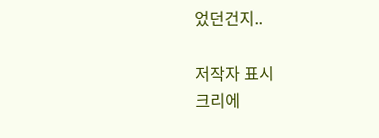었던건지..

저작자 표시
크리에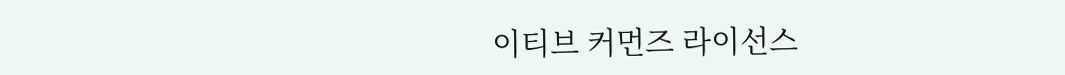이티브 커먼즈 라이선스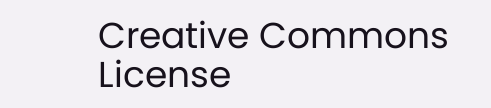Creative Commons License